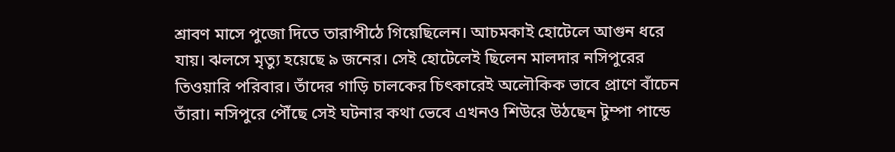শ্রাবণ মাসে পুজো দিতে তারাপীঠে গিয়েছিলেন। আচমকাই হোটেলে আগুন ধরে যায়। ঝলসে মৃত্যু হয়েছে ৯ জনের। সেই হোটেলেই ছিলেন মালদার নসিপুরের তিওয়ারি পরিবার। তাঁদের গাড়ি চালকের চিৎকারেই অলৌকিক ভাবে প্রাণে বাঁচেন তাঁরা। নসিপুরে পৌঁছে সেই ঘটনার কথা ভেবে এখনও শিউরে উঠছেন টুম্পা পান্ডে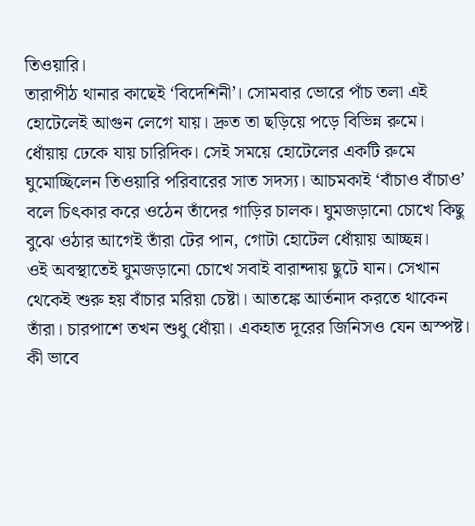তিওয়ারি।
তারাপীঠ থানার কাছেই ‘বিদেশিনী’। সোমবার ভোরে পাঁচ তলা এই হোটেলেই আগুন লেগে যায়। দ্রুত তা ছড়িয়ে পড়ে বিভিন্ন রুমে। ধোঁয়ায় ঢেকে যায় চারিদিক। সেই সময়ে হোটেলের একটি রুমে ঘুমোচ্ছিলেন তিওয়ারি পরিবারের সাত সদস্য। আচমকাই ‘বাঁচাও বাঁচাও’ বলে চিৎকার করে ওঠেন তাঁদের গাড়ির চালক। ঘুমজড়ানো চোখে কিছু বুঝে ওঠার আগেই তাঁরা টের পান, গোটা হোটেল ধোঁয়ায় আচ্ছন্ন।
ওই অবস্থাতেই ঘুমজড়ানো চোখে সবাই বারান্দায় ছুটে যান। সেখান থেকেই শুরু হয় বাঁচার মরিয়া চেষ্টা। আতঙ্কে আর্তনাদ করতে থাকেন তাঁরা। চারপাশে তখন শুধু ধোঁয়া। একহাত দূরের জিনিসও যেন অস্পষ্ট। কী ভাবে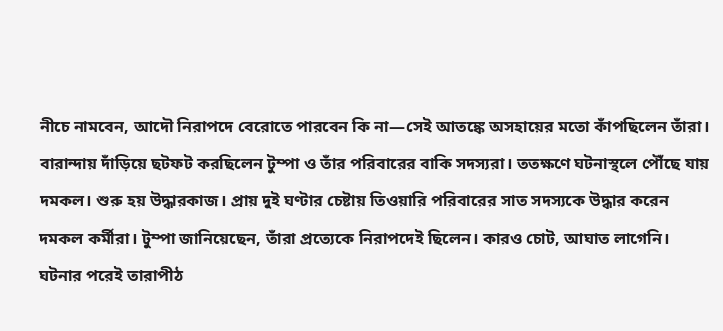নীচে নামবেন, আদৌ নিরাপদে বেরোতে পারবেন কি না—সেই আতঙ্কে অসহায়ের মতো কাঁপছিলেন তাঁরা।
বারান্দায় দাঁড়িয়ে ছটফট করছিলেন টুম্পা ও তাঁর পরিবারের বাকি সদস্যরা। ততক্ষণে ঘটনাস্থলে পৌঁছে যায় দমকল। শুরু হয় উদ্ধারকাজ। প্রায় দুই ঘণ্টার চেষ্টায় তিওয়ারি পরিবারের সাত সদস্যকে উদ্ধার করেন দমকল কর্মীরা। টুম্পা জানিয়েছেন, তাঁরা প্রত্যেকে নিরাপদেই ছিলেন। কারও চোট, আঘাত লাগেনি।
ঘটনার পরেই তারাপীঠ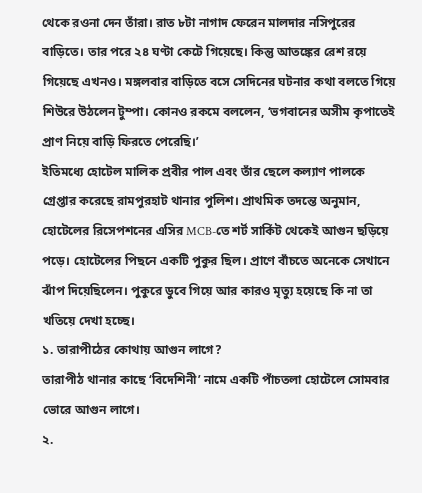থেকে রওনা দেন তাঁরা। রাত ৮টা নাগাদ ফেরেন মালদার নসিপুরের বাড়িতে। তার পরে ২৪ ঘণ্টা কেটে গিয়েছে। কিন্তু আতঙ্কের রেশ রয়ে গিয়েছে এখনও। মঙ্গলবার বাড়িতে বসে সেদিনের ঘটনার কথা বলতে গিয়ে শিউরে উঠলেন টুম্পা। কোনও রকমে বললেন, ‘ভগবানের অসীম কৃপাতেই প্রাণ নিয়ে বাড়ি ফিরতে পেরেছি।’
ইতিমধ্যে হোটেল মালিক প্রবীর পাল এবং তাঁর ছেলে কল্যাণ পালকে গ্রেপ্তার করেছে রামপুরহাট থানার পুলিশ। প্রাথমিক তদন্তে অনুমান, হোটেলের রিসেপশনের এসির MCB-তে শর্ট সার্কিট থেকেই আগুন ছড়িয়ে পড়ে। হোটেলের পিছনে একটি পুকুর ছিল। প্রাণে বাঁচতে অনেকে সেখানে ঝাঁপ দিয়েছিলেন। পুকুরে ডুবে গিয়ে আর কারও মৃত্যু হয়েছে কি না তা খতিয়ে দেখা হচ্ছে।
১. তারাপীঠের কোথায় আগুন লাগে?
তারাপীঠ থানার কাছে ‘বিদেশিনী’ নামে একটি পাঁচতলা হোটেলে সোমবার ভোরে আগুন লাগে।
২.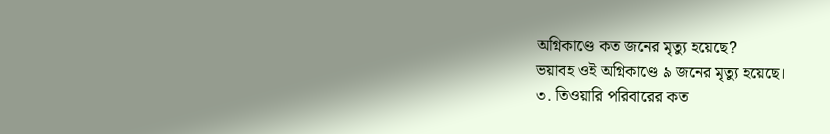অগ্নিকাণ্ডে কত জনের মৃত্যু হয়েছে?
ভয়াবহ ওই অগ্নিকাণ্ডে ৯ জনের মৃত্যু হয়েছে।
৩. তিওয়ারি পরিবারের কত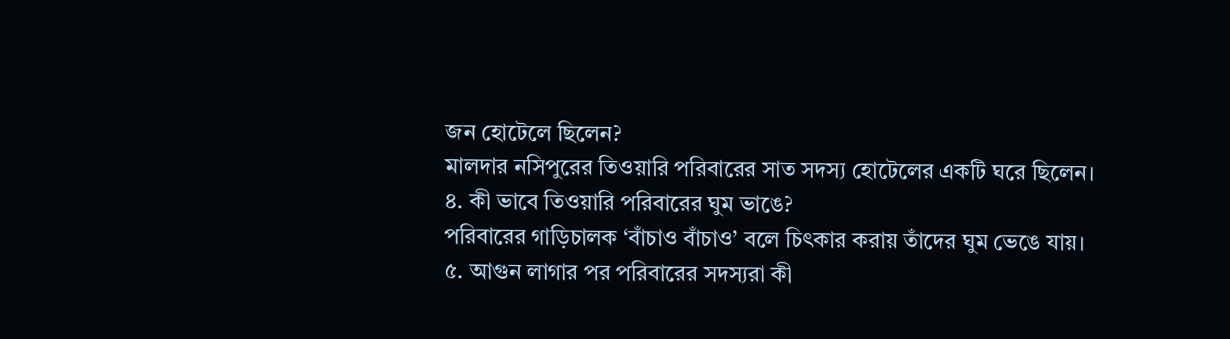জন হোটেলে ছিলেন?
মালদার নসিপুরের তিওয়ারি পরিবারের সাত সদস্য হোটেলের একটি ঘরে ছিলেন।
৪. কী ভাবে তিওয়ারি পরিবারের ঘুম ভাঙে?
পরিবারের গাড়িচালক ‘বাঁচাও বাঁচাও’ বলে চিৎকার করায় তাঁদের ঘুম ভেঙে যায়।
৫. আগুন লাগার পর পরিবারের সদস্যরা কী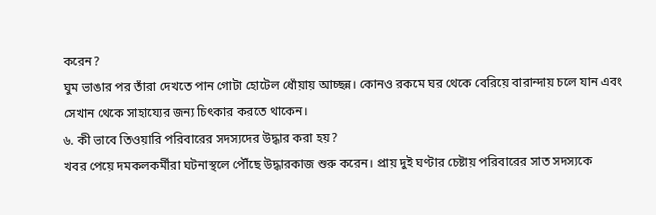করেন?
ঘুম ভাঙার পর তাঁরা দেখতে পান গোটা হোটেল ধোঁয়ায় আচ্ছন্ন। কোনও রকমে ঘর থেকে বেরিয়ে বারান্দায় চলে যান এবং সেখান থেকে সাহায্যের জন্য চিৎকার করতে থাকেন।
৬. কী ভাবে তিওয়ারি পরিবারের সদস্যদের উদ্ধার করা হয়?
খবর পেয়ে দমকলকর্মীরা ঘটনাস্থলে পৌঁছে উদ্ধারকাজ শুরু করেন। প্রায় দুই ঘণ্টার চেষ্টায় পরিবারের সাত সদস্যকে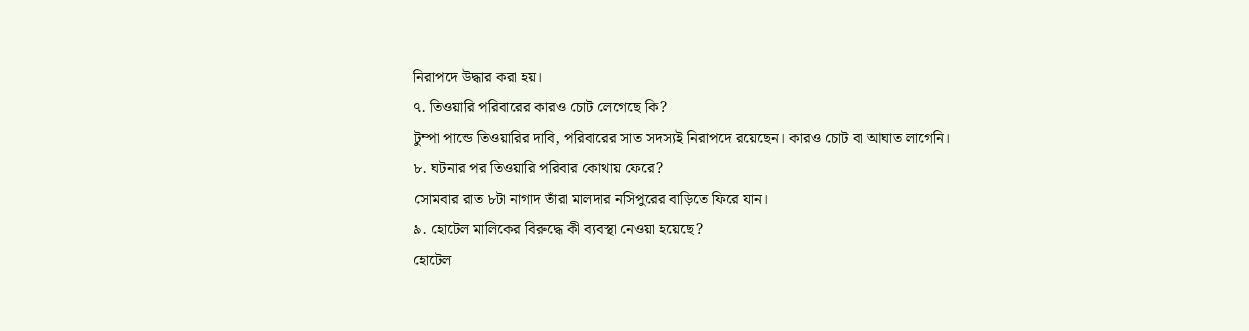নিরাপদে উদ্ধার করা হয়।
৭. তিওয়ারি পরিবারের কারও চোট লেগেছে কি?
টুম্পা পান্ডে তিওয়ারির দাবি, পরিবারের সাত সদস্যই নিরাপদে রয়েছেন। কারও চোট বা আঘাত লাগেনি।
৮. ঘটনার পর তিওয়ারি পরিবার কোথায় ফেরে?
সোমবার রাত ৮টা নাগাদ তাঁরা মালদার নসিপুরের বাড়িতে ফিরে যান।
৯. হোটেল মালিকের বিরুদ্ধে কী ব্যবস্থা নেওয়া হয়েছে?
হোটেল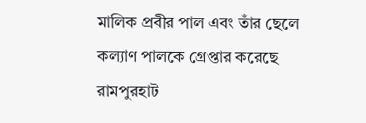মালিক প্রবীর পাল এবং তাঁর ছেলে কল্যাণ পালকে গ্রেপ্তার করেছে রামপুরহাট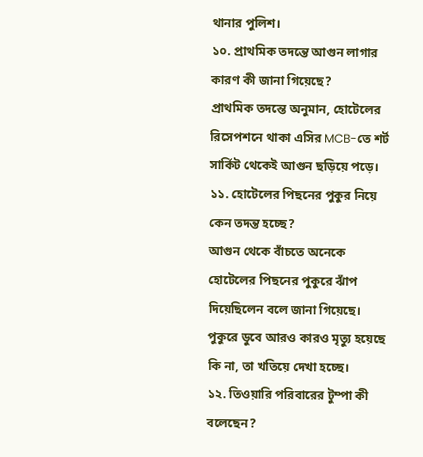থানার পুলিশ।
১০. প্রাথমিক তদন্তে আগুন লাগার কারণ কী জানা গিয়েছে?
প্রাথমিক তদন্তে অনুমান, হোটেলের রিসেপশনে থাকা এসির MCB-তে শর্ট সার্কিট থেকেই আগুন ছড়িয়ে পড়ে।
১১. হোটেলের পিছনের পুকুর নিয়ে কেন তদন্ত হচ্ছে?
আগুন থেকে বাঁচতে অনেকে হোটেলের পিছনের পুকুরে ঝাঁপ দিয়েছিলেন বলে জানা গিয়েছে। পুকুরে ডুবে আরও কারও মৃত্যু হয়েছে কি না, তা খতিয়ে দেখা হচ্ছে।
১২. তিওয়ারি পরিবারের টুম্পা কী বলেছেন?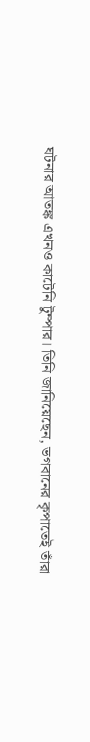ঘটনার আতঙ্ক এখনও কাটেনি টুম্পার। তিনি জানিয়েছেন, ভগবানের কৃপাতেই তাঁরা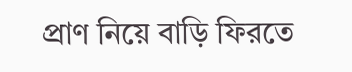প্রাণ নিয়ে বাড়ি ফিরতে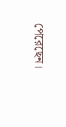পেরেছেন।